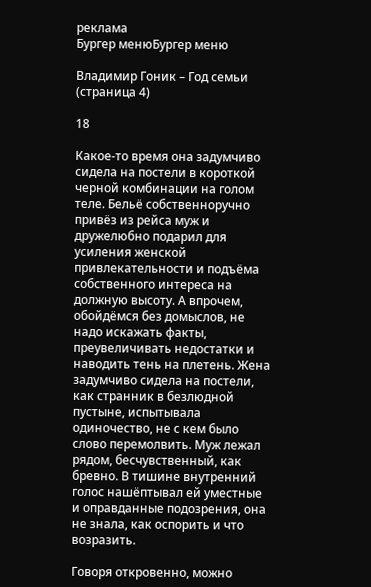реклама
Бургер менюБургер меню

Владимир Гоник – Год семьи (страница 4)

18

Какое-то время она задумчиво сидела на постели в короткой черной комбинации на голом теле. Бельё собственноручно привёз из рейса муж и дружелюбно подарил для усиления женской привлекательности и подъёма собственного интереса на должную высоту. А впрочем, обойдёмся без домыслов, не надо искажать факты, преувеличивать недостатки и наводить тень на плетень. Жена задумчиво сидела на постели, как странник в безлюдной пустыне, испытывала одиночество, не с кем было слово перемолвить. Муж лежал рядом, бесчувственный, как бревно. В тишине внутренний голос нашёптывал ей уместные и оправданные подозрения, она не знала, как оспорить и что возразить.

Говоря откровенно, можно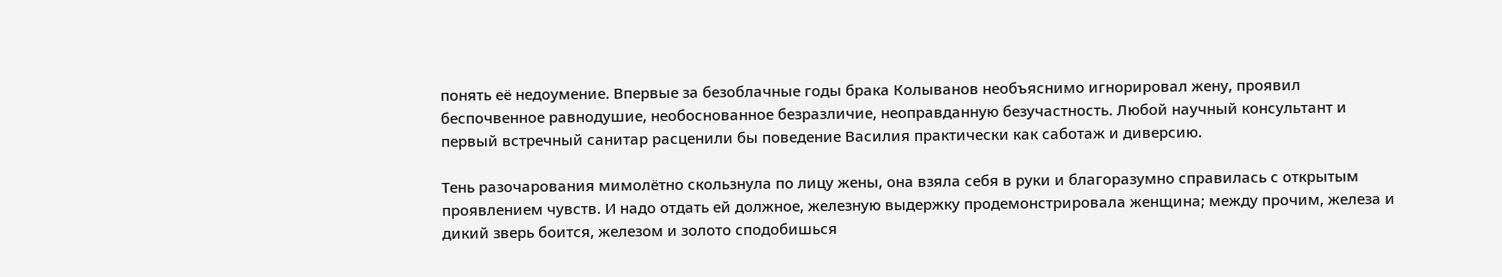понять её недоумение. Впервые за безоблачные годы брака Колыванов необъяснимо игнорировал жену, проявил беспочвенное равнодушие, необоснованное безразличие, неоправданную безучастность. Любой научный консультант и первый встречный санитар расценили бы поведение Василия практически как саботаж и диверсию.

Тень разочарования мимолётно скользнула по лицу жены, она взяла себя в руки и благоразумно справилась с открытым проявлением чувств. И надо отдать ей должное, железную выдержку продемонстрировала женщина; между прочим, железа и дикий зверь боится, железом и золото сподобишься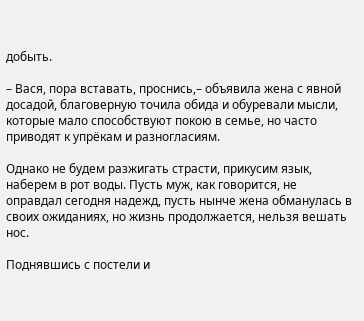добыть.

– Вася, пора вставать, проснись,– объявила жена с явной досадой, благоверную точила обида и обуревали мысли, которые мало способствуют покою в семье, но часто приводят к упрёкам и разногласиям.

Однако не будем разжигать страсти, прикусим язык, наберем в рот воды. Пусть муж, как говорится, не оправдал сегодня надежд, пусть нынче жена обманулась в своих ожиданиях, но жизнь продолжается, нельзя вешать нос.

Поднявшись с постели и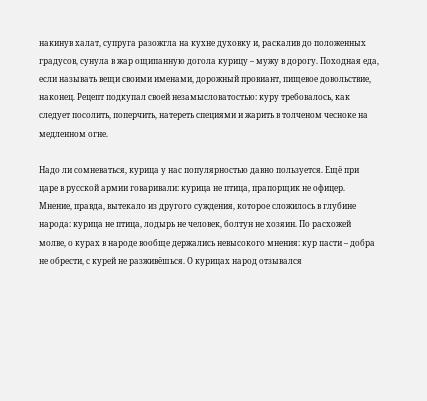накинув халат, супруга разожгла на кухне духовку и, раскалив до положенных градусов, сунула в жар ощипанную догола курицу – мужу в дорогу. Походная еда, если называть вещи своими именами, дорожный провиант, пищевое довольствие, наконец. Рецепт подкупал своей незамысловатостью: куру требовалось, как следует посолить, поперчить, натереть специями и жарить в толченом чесноке на медленном огне.

Надо ли сомневаться, курица у нас популярностью давно пользуется. Ещё при царе в русской армии говаривали: курица не птица, прапорщик не офицер. Мнение, правда, вытекало из другого суждения, которое сложилось в глубине народа: курица не птица, лодырь не человек, болтун не хозяин. По расхожей молве, о курах в народе вообще держались невысокого мнения: кур пасти – добра не обрести, с курей не разживёшься. О курицах народ отзывался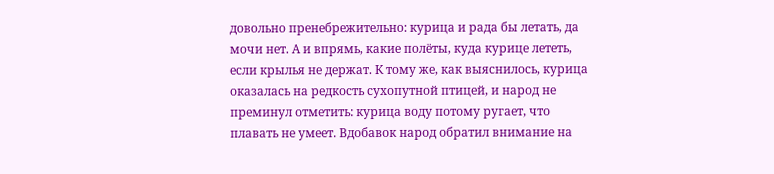довольно пренебрежительно: курица и рада бы летать, да мочи нет. А и впрямь, какие полёты, куда курице лететь, если крылья не держат. К тому же, как выяснилось, курица оказалась на редкость сухопутной птицей, и народ не преминул отметить: курица воду потому ругает, что плавать не умеет. Вдобавок народ обратил внимание на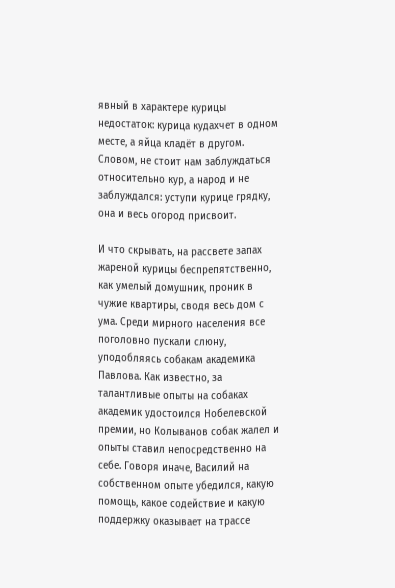явный в характере курицы недостаток: курица кудахчет в одном месте, а яйца кладёт в другом. Словом, не стоит нам заблуждаться относительно кур, а народ и не заблуждался: уступи курице грядку, она и весь огород присвоит.

И что скрывать, на рассвете запах жареной курицы беспрепятственно, как умелый домушник, проник в чужие квартиры, сводя весь дом с ума. Среди мирного населения все поголовно пускали слюну, уподобляясь собакам академика Павлова. Как известно, за талантливые опыты на собаках академик удостоился Нобелевской премии, но Колыванов собак жалел и опыты ставил непосредственно на себе. Говоря иначе, Василий на собственном опыте убедился, какую помощь, какое содействие и какую поддержку оказывает на трассе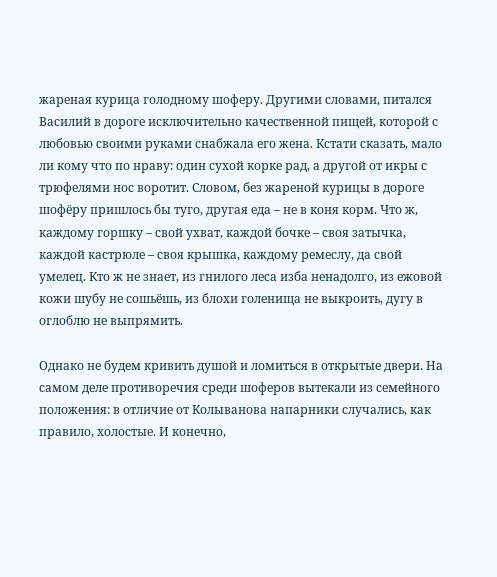жареная курица голодному шоферу. Другими словами, питался Василий в дороге исключительно качественной пищей, которой с любовью своими руками снабжала его жена. Кстати сказать, мало ли кому что по нраву: один сухой корке рад, а другой от икры с трюфелями нос воротит. Словом, без жареной курицы в дороге шофёру пришлось бы туго, другая еда – не в коня корм. Что ж, каждому горшку – свой ухват, каждой бочке – своя затычка, каждой кастрюле – своя крышка, каждому ремеслу, да свой умелец. Кто ж не знает, из гнилого леса изба ненадолго, из ежовой кожи шубу не сошьёшь, из блохи голенища не выкроить, дугу в оглоблю не выпрямить.

Однако не будем кривить душой и ломиться в открытые двери. На самом деле противоречия среди шоферов вытекали из семейного положения: в отличие от Колыванова напарники случались, как правило, холостые. И конечно,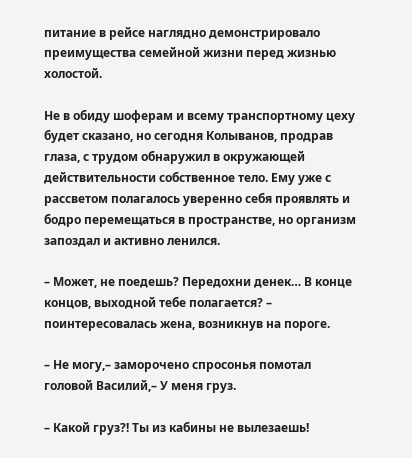питание в рейсе наглядно демонстрировало преимущества семейной жизни перед жизнью холостой.

Не в обиду шоферам и всему транспортному цеху будет сказано, но сегодня Колыванов, продрав глаза, с трудом обнаружил в окружающей действительности собственное тело. Ему уже с рассветом полагалось уверенно себя проявлять и бодро перемещаться в пространстве, но организм запоздал и активно ленился.

– Может, не поедешь? Передохни денек… В конце концов, выходной тебе полагается? – поинтересовалась жена, возникнув на пороге.

– Не могу,– заморочено спросонья помотал головой Василий,– У меня груз.

– Какой груз?! Ты из кабины не вылезаешь!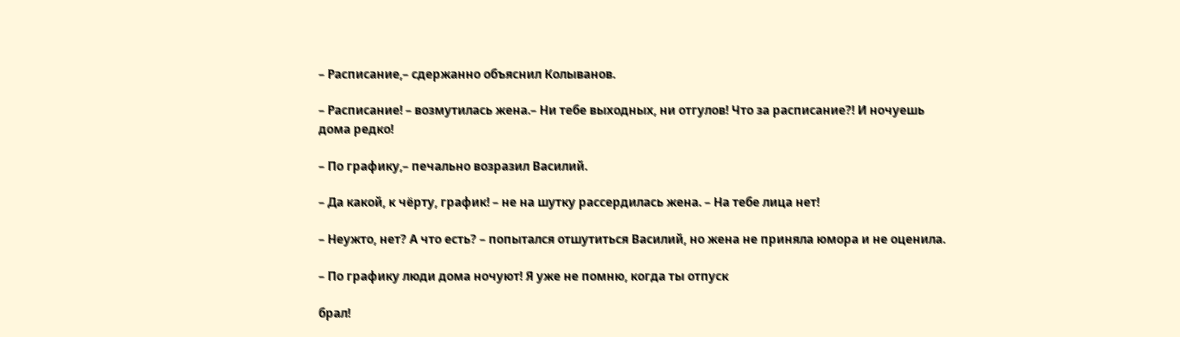– Расписание,– сдержанно объяснил Колыванов.

– Расписание! – возмутилась жена.– Ни тебе выходных, ни отгулов! Что за расписание?! И ночуешь дома редко!

– По графику,– печально возразил Василий.

– Да какой, к чёрту, график! – не на шутку рассердилась жена. – На тебе лица нет!

– Неужто, нет? А что есть? – попытался отшутиться Василий, но жена не приняла юмора и не оценила.

– По графику люди дома ночуют! Я уже не помню, когда ты отпуск

брал!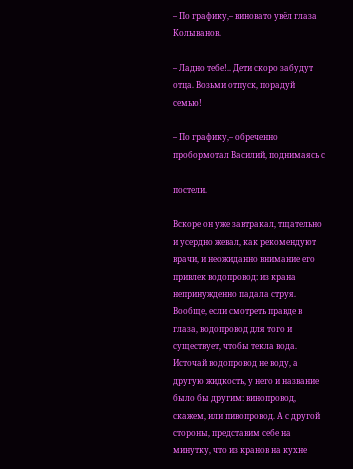– По графику,– виновато увёл глаза Колыванов.

– Ладно тебе!.. Дети скоро забудут отца. Возьми отпуск, порадуй семью!

– По графику,– обреченно пробормотал Василий, поднимаясь с

постели.

Вскоре он уже завтракал, тщательно и усердно жевал, как рекомендуют врачи, и неожиданно внимание его привлек водопровод: из крана непринужденно падала струя. Вообще, если смотреть правде в глаза, водопровод для того и существует, чтобы текла вода. Источай водопровод не воду, а другую жидкость, у него и название было бы другим: винопровод, скажем, или пивопровод. А с другой стороны, представим себе на минутку, что из кранов на кухне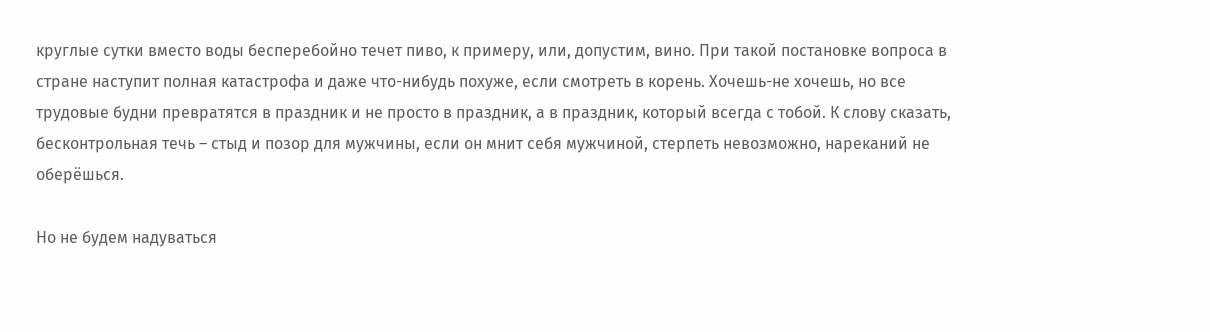круглые сутки вместо воды бесперебойно течет пиво, к примеру, или, допустим, вино. При такой постановке вопроса в стране наступит полная катастрофа и даже что-нибудь похуже, если смотреть в корень. Хочешь-не хочешь, но все трудовые будни превратятся в праздник и не просто в праздник, а в праздник, который всегда с тобой. К слову сказать, бесконтрольная течь – стыд и позор для мужчины, если он мнит себя мужчиной, стерпеть невозможно, нареканий не оберёшься.

Но не будем надуваться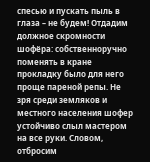спесью и пускать пыль в глаза – не будем! Отдадим должное скромности шофёра: собственноручно поменять в кране прокладку было для него проще пареной репы. Не зря среди земляков и местного населения шофер устойчиво слыл мастером на все руки. Словом, отбросим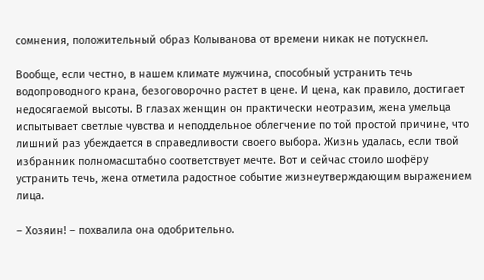сомнения, положительный образ Колыванова от времени никак не потускнел.

Вообще, если честно, в нашем климате мужчина, способный устранить течь водопроводного крана, безоговорочно растет в цене. И цена, как правило, достигает недосягаемой высоты. В глазах женщин он практически неотразим, жена умельца испытывает светлые чувства и неподдельное облегчение по той простой причине, что лишний раз убеждается в справедливости своего выбора. Жизнь удалась, если твой избранник полномасштабно соответствует мечте. Вот и сейчас стоило шофёру устранить течь, жена отметила радостное событие жизнеутверждающим выражением лица.

– Хозяин! – похвалила она одобрительно.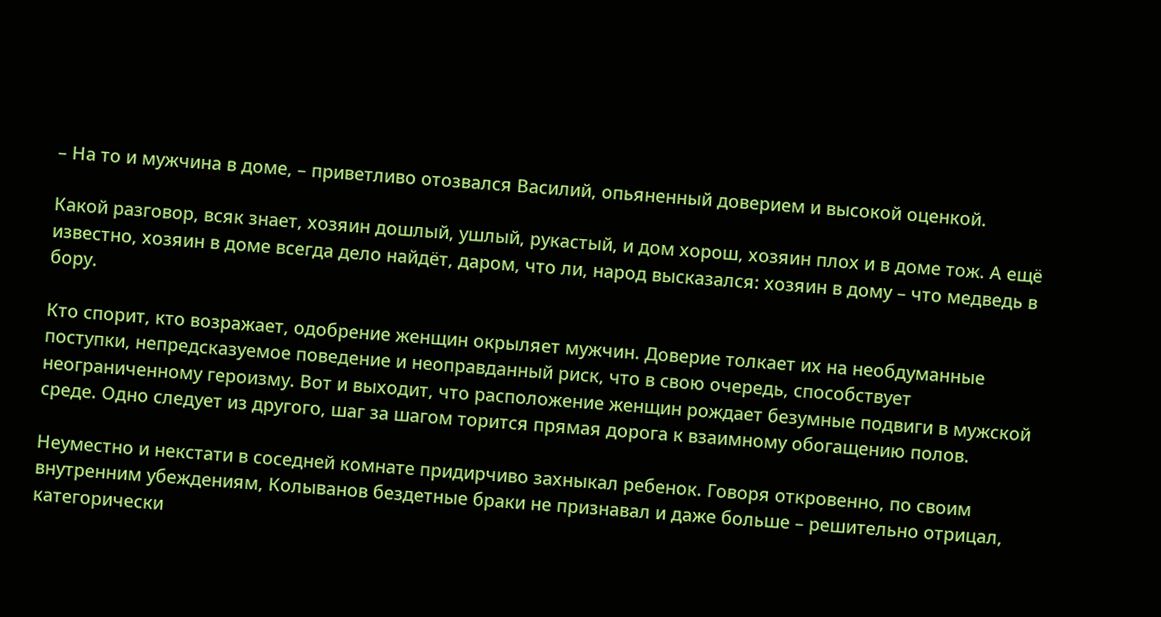– На то и мужчина в доме, – приветливо отозвался Василий, опьяненный доверием и высокой оценкой.

Какой разговор, всяк знает, хозяин дошлый, ушлый, рукастый, и дом хорош, хозяин плох и в доме тож. А ещё известно, хозяин в доме всегда дело найдёт, даром, что ли, народ высказался: хозяин в дому – что медведь в бору.

Кто спорит, кто возражает, одобрение женщин окрыляет мужчин. Доверие толкает их на необдуманные поступки, непредсказуемое поведение и неоправданный риск, что в свою очередь, способствует неограниченному героизму. Вот и выходит, что расположение женщин рождает безумные подвиги в мужской среде. Одно следует из другого, шаг за шагом торится прямая дорога к взаимному обогащению полов.

Неуместно и некстати в соседней комнате придирчиво захныкал ребенок. Говоря откровенно, по своим внутренним убеждениям, Колыванов бездетные браки не признавал и даже больше – решительно отрицал, категорически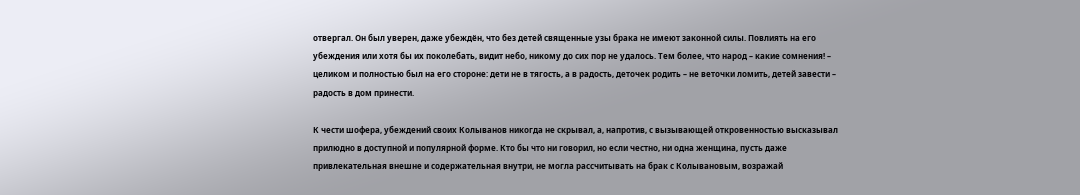отвергал. Он был уверен, даже убеждён, что без детей священные узы брака не имеют законной силы. Повлиять на его убеждения или хотя бы их поколебать, видит небо, никому до сих пор не удалось. Тем более, что народ – какие сомнения! – целиком и полностью был на его стороне: дети не в тягость, а в радость, деточек родить – не веточки ломить, детей завести – радость в дом принести.

К чести шофера, убеждений своих Колыванов никогда не скрывал, а, напротив, с вызывающей откровенностью высказывал прилюдно в доступной и популярной форме. Кто бы что ни говорил, но если честно, ни одна женщина, пусть даже привлекательная внешне и содержательная внутри, не могла рассчитывать на брак с Колывановым, возражай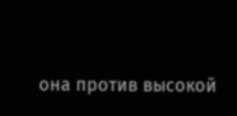она против высокой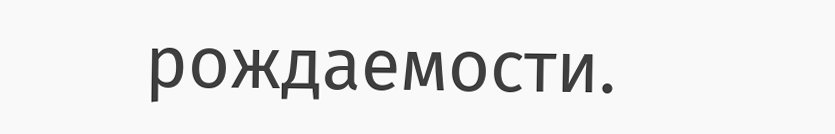рождаемости.